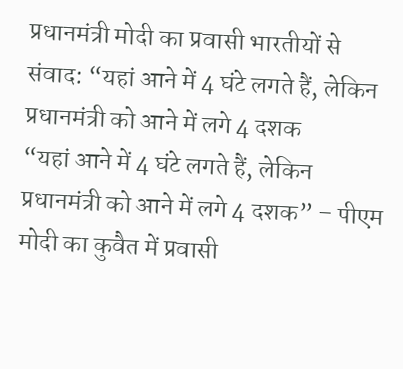प्रधानमंत्री मोदी का प्रवासी भारतीयों से संवाद: “यहां आने में 4 घंटे लगते हैं, लेकिन प्रधानमंत्री को आने में लगे 4 दशक
“यहां आने में 4 घंटे लगते हैं, लेकिन प्रधानमंत्री को आने में लगे 4 दशक” – पीएम मोदी का कुवैत में प्रवासी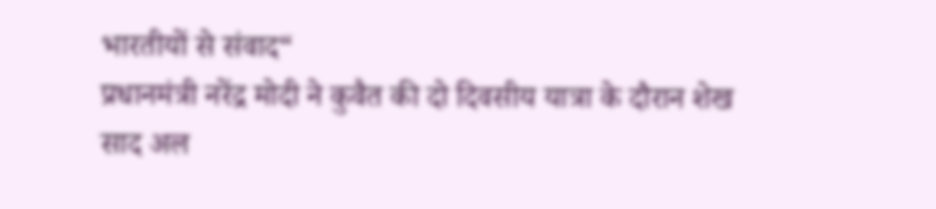भारतीयों से संवाद“
प्रधानमंत्री नरेंद्र मोदी ने कुवैत की दो दिवसीय यात्रा के दौरान शेख साद अल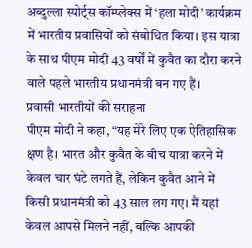अब्दुल्ला स्पोर्ट्स कॉम्प्लेक्स में ‘हला मोदी’ कार्यक्रम में भारतीय प्रवासियों को संबोधित किया। इस यात्रा के साथ पीएम मोदी 43 वर्षों में कुवैत का दौरा करने वाले पहले भारतीय प्रधानमंत्री बन गए हैं।
प्रवासी भारतीयों की सराहना
पीएम मोदी ने कहा, “यह मेरे लिए एक ऐतिहासिक क्षण है। भारत और कुवैत के बीच यात्रा करने में केवल चार घंटे लगते हैं, लेकिन कुवैत आने में किसी प्रधानमंत्री को 43 साल लग गए। मैं यहां केवल आपसे मिलने नहीं, बल्कि आपकी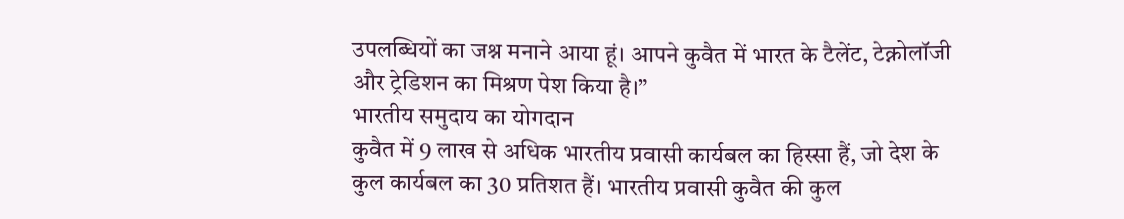उपलब्धियों का जश्न मनाने आया हूं। आपने कुवैत में भारत के टैलेंट, टेक्नोलॉजी और ट्रेडिशन का मिश्रण पेश किया है।”
भारतीय समुदाय का योगदान
कुवैत में 9 लाख से अधिक भारतीय प्रवासी कार्यबल का हिस्सा हैं, जो देश के कुल कार्यबल का 30 प्रतिशत हैं। भारतीय प्रवासी कुवैत की कुल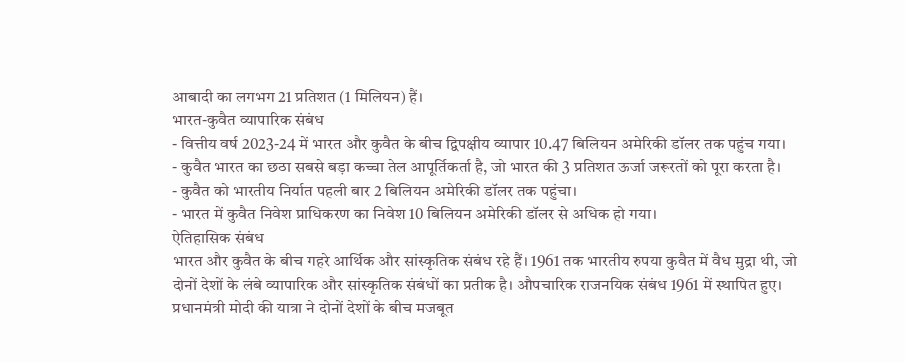आबादी का लगभग 21 प्रतिशत (1 मिलियन) हैं।
भारत-कुवैत व्यापारिक संबंध
- वित्तीय वर्ष 2023-24 में भारत और कुवैत के बीच द्विपक्षीय व्यापार 10.47 बिलियन अमेरिकी डॉलर तक पहुंच गया।
- कुवैत भारत का छठा सबसे बड़ा कच्चा तेल आपूर्तिकर्ता है, जो भारत की 3 प्रतिशत ऊर्जा जरूरतों को पूरा करता है।
- कुवैत को भारतीय निर्यात पहली बार 2 बिलियन अमेरिकी डॉलर तक पहुंचा।
- भारत में कुवैत निवेश प्राधिकरण का निवेश 10 बिलियन अमेरिकी डॉलर से अधिक हो गया।
ऐतिहासिक संबंध
भारत और कुवैत के बीच गहरे आर्थिक और सांस्कृतिक संबंध रहे हैं। 1961 तक भारतीय रुपया कुवैत में वैध मुद्रा थी, जो दोनों देशों के लंबे व्यापारिक और सांस्कृतिक संबंधों का प्रतीक है। औपचारिक राजनयिक संबंध 1961 में स्थापित हुए।
प्रधानमंत्री मोदी की यात्रा ने दोनों देशों के बीच मजबूत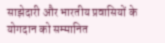साझेदारी और भारतीय प्रवासियों के योगदान को सम्मानित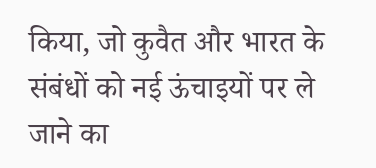किया, जो कुवैत और भारत के संबंधों को नई ऊंचाइयों पर ले जाने का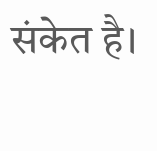संकेत है।